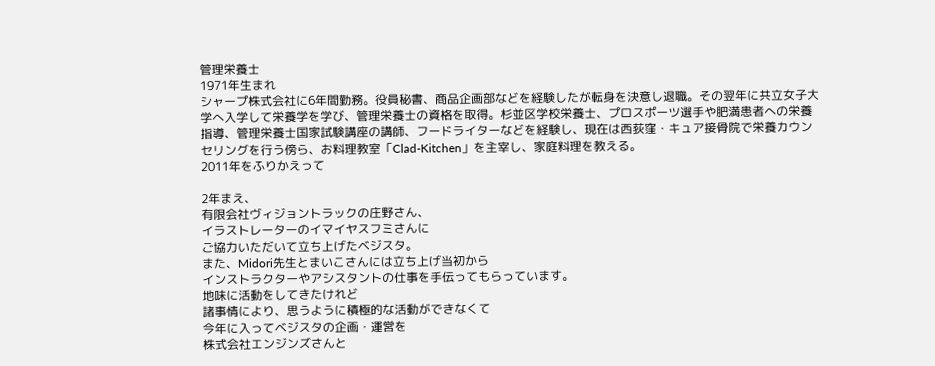管理栄養士
1971年生まれ
シャープ株式会社に6年間勤務。役員秘書、商品企画部などを経験したが転身を決意し退職。その翌年に共立女子大学へ入学して栄養学を学び、管理栄養士の資格を取得。杉並区学校栄養士、プロスポーツ選手や肥満患者への栄養指導、管理栄養士国家試験講座の講師、フードライターなどを経験し、現在は西荻窪・キュア接骨院で栄養カウンセリングを行う傍ら、お料理教室「Clad-Kitchen」を主宰し、家庭料理を教える。
2011年をふりかえって

2年まえ、
有限会社ヴィジョントラックの庄野さん、
イラストレーターのイマイヤスフミさんに
ご協力いただいて立ち上げたベジスタ。
また、Midori先生とまいこさんには立ち上げ当初から
インストラクターやアシスタントの仕事を手伝ってもらっています。
地味に活動をしてきたけれど
諸事情により、思うように積極的な活動ができなくて
今年に入ってベジスタの企画・運営を
株式会社エンジンズさんと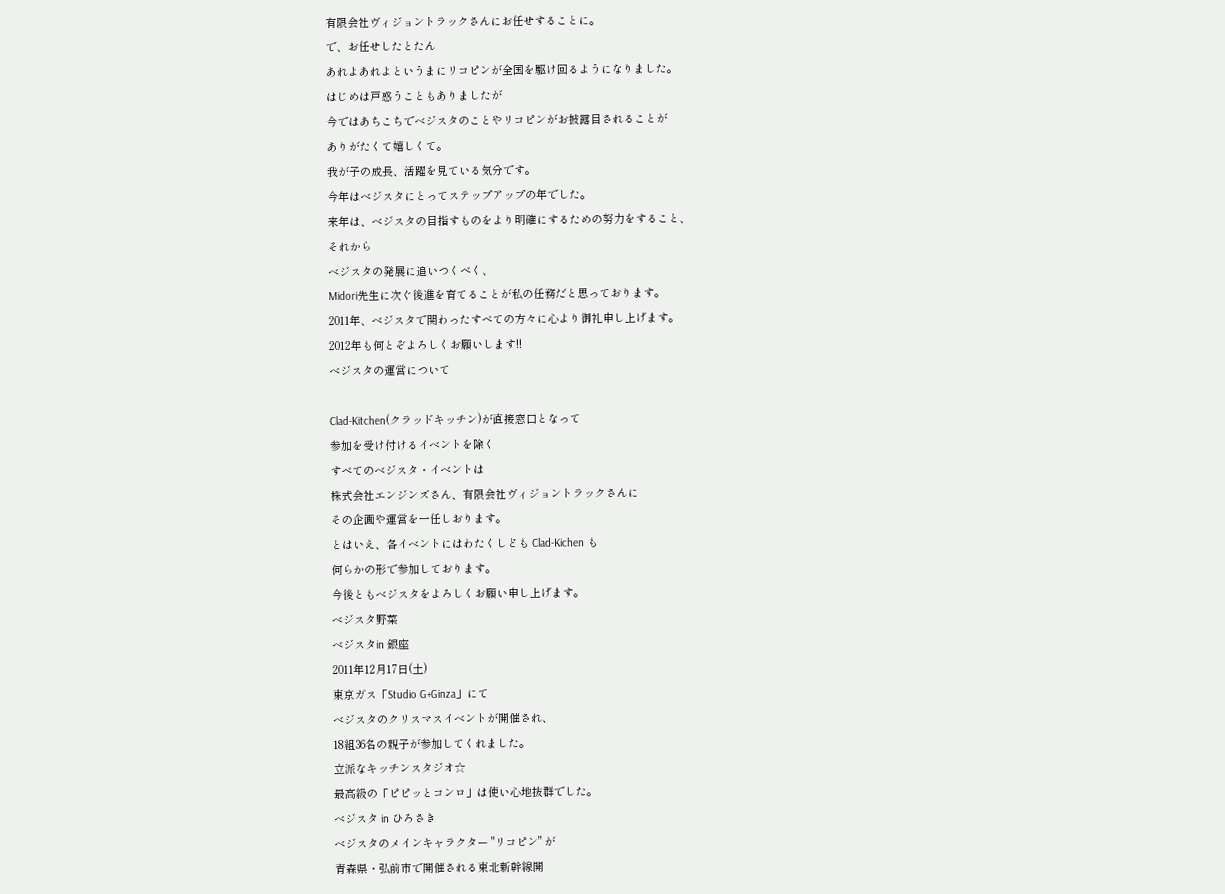有限会社ヴィジョントラックさんにお任せすることに。
で、お任せしたとたん
あれよあれよというまにリコピンが全国を駆け回るようになりました。
はじめは戸惑うこともありましたが
今ではあちこちでベジスタのことやリコピンがお披露目されることが
ありがたくて嬉しくて。
我が子の成長、活躍を見ている気分です。
今年はベジスタにとってステップアップの年でした。
来年は、ベジスタの目指すものをより明確にするための努力をすること、
それから
ベジスタの発展に追いつくべく、
Midori先生に次ぐ後進を育てることが私の任務だと思っております。
2011年、ベジスタで関わったすべての方々に心より御礼申し上げます。
2012年も何とぞよろしくお願いします!!
ベジスタの運営について

Clad-Kitchen(クラッドキッチン)が直接窓口となって
参加を受け付けるイベントを除く
すべてのベジスタ・イベントは
株式会社エンジンズさん、有限会社ヴィジョントラックさんに
その企画や運営を一任しおります。
とはいえ、各イベントにはわたくしども Clad-Kichen も
何らかの形で参加しております。
今後ともベジスタをよろしくお願い申し上げます。
ベジスタ野菜
ベジスタin 銀座
2011年12月17日(土)
東京ガス「Studio G+Ginza」にて
ベジスタのクリスマスイベントが開催され、
18組36名の親子が参加してくれました。
立派なキッチンスタジオ☆
最高級の「ピピッとコンロ」は使い心地抜群でした。
ベジスタ in ひろさき
ベジスタのメインキャラクター "リコピン" が
青森県・弘前市で開催される東北新幹線開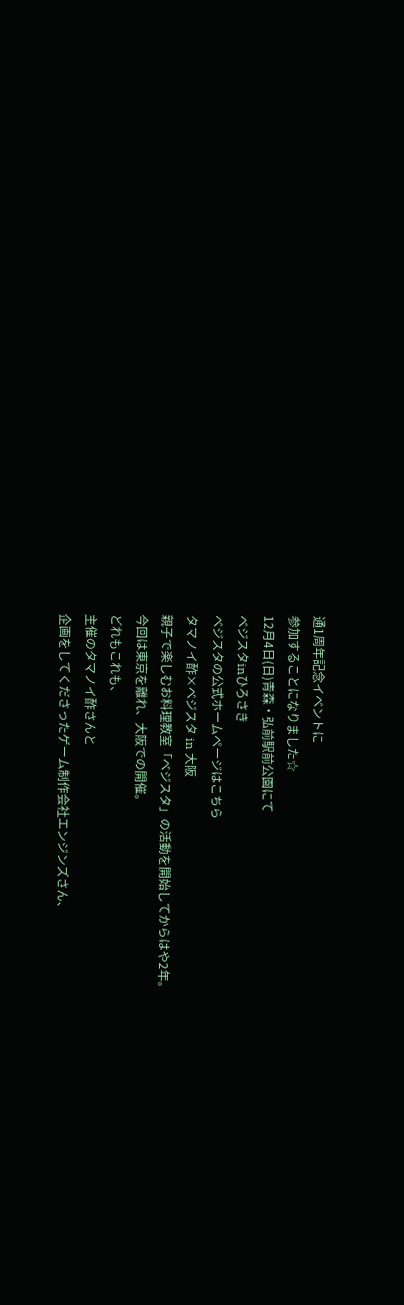通1周年記念イベントに
参加することになりました☆
12月4日(日)青森・弘前駅前公園にて
ベジスタinひろさき
ベジスタの公式ホームページはこちら
タマノイ酢×ベジスタ in 大阪
親子で楽しむお料理教室「ベジスタ」の活動を開始してからはや2年。
今回は東京を離れ、大阪での開催。
どれもこれも、
主催のタマノイ酢さんと
企画をしてくださったゲーム制作会社エンジンズさん、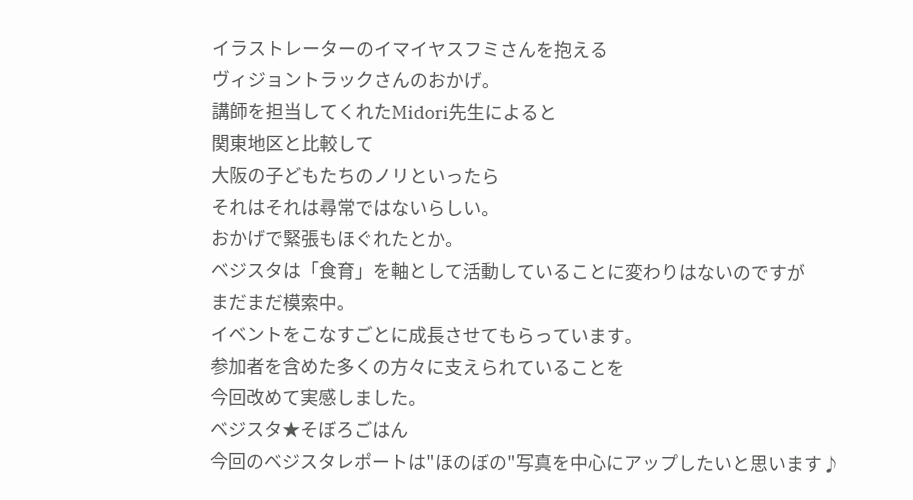イラストレーターのイマイヤスフミさんを抱える
ヴィジョントラックさんのおかげ。
講師を担当してくれたMidori先生によると
関東地区と比較して
大阪の子どもたちのノリといったら
それはそれは尋常ではないらしい。
おかげで緊張もほぐれたとか。
ベジスタは「食育」を軸として活動していることに変わりはないのですが
まだまだ模索中。
イベントをこなすごとに成長させてもらっています。
参加者を含めた多くの方々に支えられていることを
今回改めて実感しました。
ベジスタ★そぼろごはん
今回のベジスタレポートは"ほのぼの"写真を中心にアップしたいと思います♪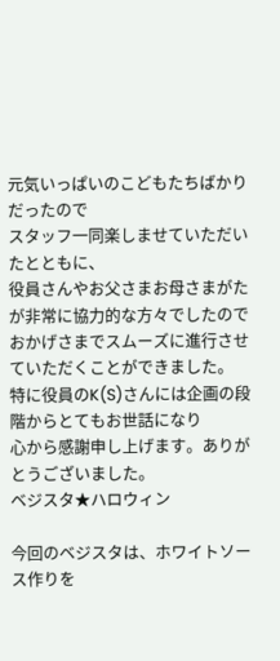元気いっぱいのこどもたちばかりだったので
スタッフ一同楽しませていただいたとともに、
役員さんやお父さまお母さまがたが非常に協力的な方々でしたので
おかげさまでスムーズに進行させていただくことができました。
特に役員のK(S)さんには企画の段階からとてもお世話になり
心から感謝申し上げます。ありがとうございました。
ベジスタ★ハロウィン

今回のベジスタは、ホワイトソース作りを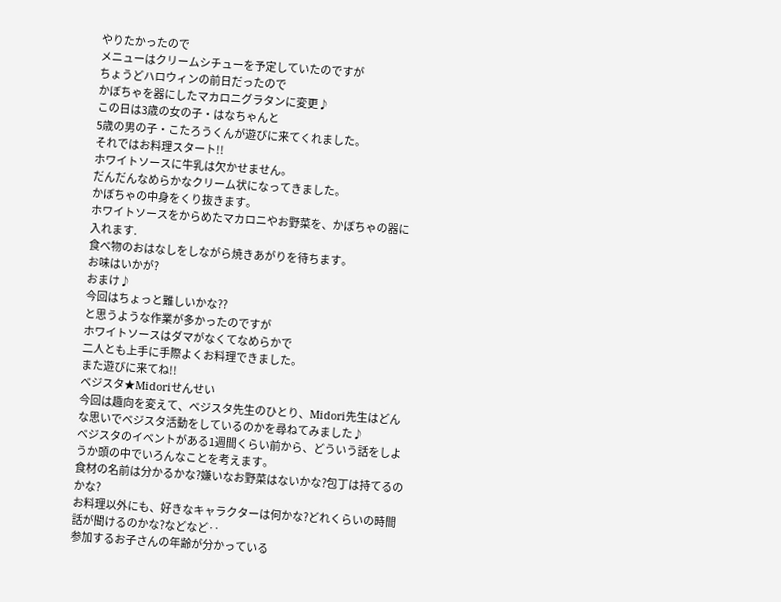やりたかったので
メニューはクリームシチューを予定していたのですが
ちょうどハロウィンの前日だったので
かぼちゃを器にしたマカロニグラタンに変更♪
この日は3歳の女の子・はなちゃんと
5歳の男の子・こたろうくんが遊びに来てくれました。
それではお料理スタート!!
ホワイトソースに牛乳は欠かせません。
だんだんなめらかなクリーム状になってきました。
かぼちゃの中身をくり抜きます。
ホワイトソースをからめたマカロニやお野菜を、かぼちゃの器に入れます.
食べ物のおはなしをしながら焼きあがりを待ちます。
お味はいかが?
おまけ♪
今回はちょっと難しいかな??
と思うような作業が多かったのですが
ホワイトソースはダマがなくてなめらかで
二人とも上手に手際よくお料理できました。
また遊びに来てね!!
ベジスタ★Midoriせんせい
今回は趣向を変えて、ベジスタ先生のひとり、Midori先生はどんな思いでベジスタ活動をしているのかを尋ねてみました♪
ベジスタのイベントがある1週間くらい前から、どういう話をしようか頭の中でいろんなことを考えます。
食材の名前は分かるかな?嫌いなお野菜はないかな?包丁は持てるのかな?
お料理以外にも、好きなキャラクターは何かな?どれくらいの時間話が聞けるのかな?などなど‥
参加するお子さんの年齢が分かっている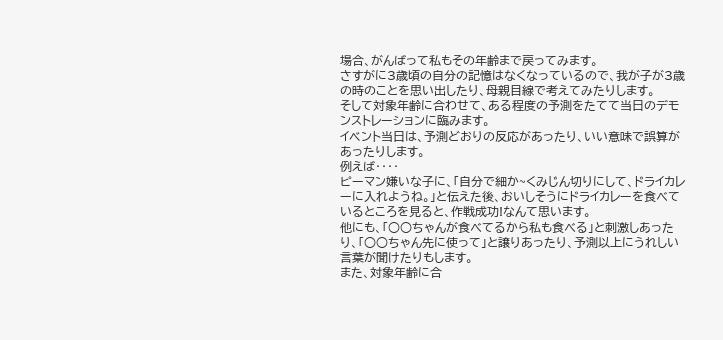場合、がんばって私もその年齢まで戻ってみます。
さすがに3歳頃の自分の記憶はなくなっているので、我が子が3歳の時のことを思い出したり、母親目線で考えてみたりします。
そして対象年齢に合わせて、ある程度の予測をたてて当日のデモンストレーションに臨みます。
イベント当日は、予測どおりの反応があったり、いい意味で誤算があったりします。
例えば‥‥
ピーマン嫌いな子に、「自分で細か~くみじん切りにして、ドライカレーに入れようね。」と伝えた後、おいしそうにドライカレーを食べているところを見ると、作戦成功!なんて思います。
他にも、「○○ちゃんが食べてるから私も食べる」と刺激しあったり、「○○ちゃん先に使って」と譲りあったり、予測以上にうれしい言葉が聞けたりもします。
また、対象年齢に合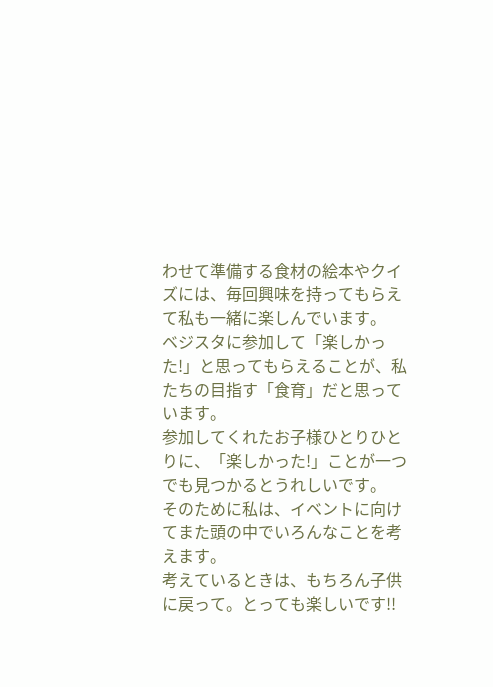わせて準備する食材の絵本やクイズには、毎回興味を持ってもらえて私も一緒に楽しんでいます。
ベジスタに参加して「楽しかった!」と思ってもらえることが、私たちの目指す「食育」だと思っています。
参加してくれたお子様ひとりひとりに、「楽しかった!」ことが一つでも見つかるとうれしいです。
そのために私は、イベントに向けてまた頭の中でいろんなことを考えます。
考えているときは、もちろん子供に戻って。とっても楽しいです!!